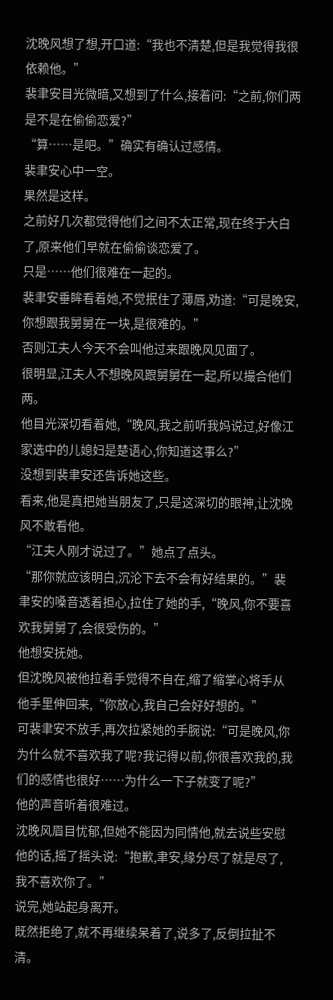沈晚风想了想,开口道:“我也不清楚,但是我觉得我很依赖他。”
裴聿安目光微暗,又想到了什么,接着问:“之前,你们两是不是在偷偷恋爱?”
“算……是吧。”确实有确认过感情。
裴聿安心中一空。
果然是这样。
之前好几次都觉得他们之间不太正常,现在终于大白了,原来他们早就在偷偷谈恋爱了。
只是……他们很难在一起的。
裴聿安垂眸看着她,不觉抿住了薄唇,劝道:“可是晚安,你想跟我舅舅在一块,是很难的。”
否则江夫人今天不会叫他过来跟晚风见面了。
很明显,江夫人不想晚风跟舅舅在一起,所以撮合他们两。
他目光深切看着她,“晚风,我之前听我妈说过,好像江家选中的儿媳妇是楚语心,你知道这事么?”
没想到裴聿安还告诉她这些。
看来,他是真把她当朋友了,只是这深切的眼神,让沈晚风不敢看他。
“江夫人刚才说过了。”她点了点头。
“那你就应该明白,沉沦下去不会有好结果的。”裴聿安的嗓音透着担心,拉住了她的手,“晚风,你不要喜欢我舅舅了,会很受伤的。”
他想安抚她。
但沈晚风被他拉着手觉得不自在,缩了缩掌心将手从他手里伸回来,“你放心,我自己会好好想的。”
可裴聿安不放手,再次拉紧她的手腕说:“可是晚风,你为什么就不喜欢我了呢?我记得以前,你很喜欢我的,我们的感情也很好……为什么一下子就变了呢?”
他的声音听着很难过。
沈晚风眉目忧郁,但她不能因为同情他,就去说些安慰他的话,摇了摇头说:“抱歉,聿安,缘分尽了就是尽了,我不喜欢你了。”
说完,她站起身离开。
既然拒绝了,就不再继续呆着了,说多了,反倒拉扯不清。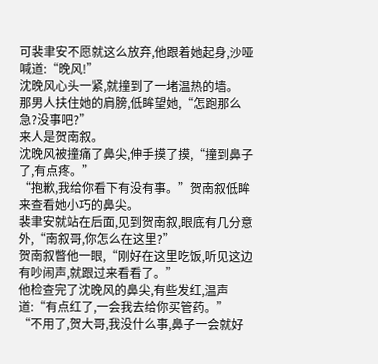可裴聿安不愿就这么放弃,他跟着她起身,沙哑喊道:“晚风!”
沈晚风心头一紧,就撞到了一堵温热的墙。
那男人扶住她的肩膀,低眸望她,“怎跑那么急?没事吧?”
来人是贺南叙。
沈晚风被撞痛了鼻尖,伸手摸了摸,“撞到鼻子了,有点疼。”
“抱歉,我给你看下有没有事。”贺南叙低眸来查看她小巧的鼻尖。
裴聿安就站在后面,见到贺南叙,眼底有几分意外,“南叙哥,你怎么在这里?”
贺南叙瞥他一眼,“刚好在这里吃饭,听见这边有吵闹声,就跟过来看看了。”
他检查完了沈晚风的鼻尖,有些发红,温声道:“有点红了,一会我去给你买管药。”
“不用了,贺大哥,我没什么事,鼻子一会就好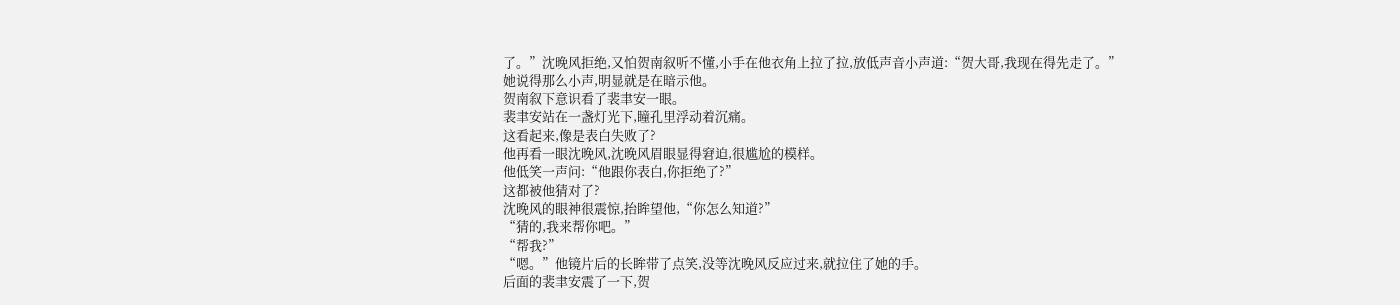了。”沈晚风拒绝,又怕贺南叙听不懂,小手在他衣角上拉了拉,放低声音小声道:“贺大哥,我现在得先走了。”
她说得那么小声,明显就是在暗示他。
贺南叙下意识看了裴聿安一眼。
裴聿安站在一盏灯光下,瞳孔里浮动着沉痛。
这看起来,像是表白失败了?
他再看一眼沈晚风,沈晚风眉眼显得窘迫,很尴尬的模样。
他低笑一声问:“他跟你表白,你拒绝了?”
这都被他猜对了?
沈晚风的眼神很震惊,抬眸望他,“你怎么知道?”
“猜的,我来帮你吧。”
“帮我?”
“嗯。”他镜片后的长眸带了点笑,没等沈晚风反应过来,就拉住了她的手。
后面的裴聿安震了一下,贺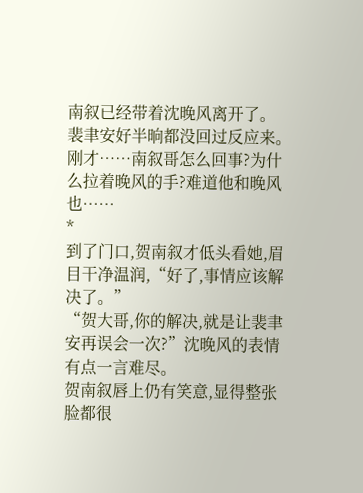南叙已经带着沈晚风离开了。
裴聿安好半晌都没回过反应来。
刚才……南叙哥怎么回事?为什么拉着晚风的手?难道他和晚风也……
*
到了门口,贺南叙才低头看她,眉目干净温润,“好了,事情应该解决了。”
“贺大哥,你的解决,就是让裴聿安再误会一次?”沈晚风的表情有点一言难尽。
贺南叙唇上仍有笑意,显得整张脸都很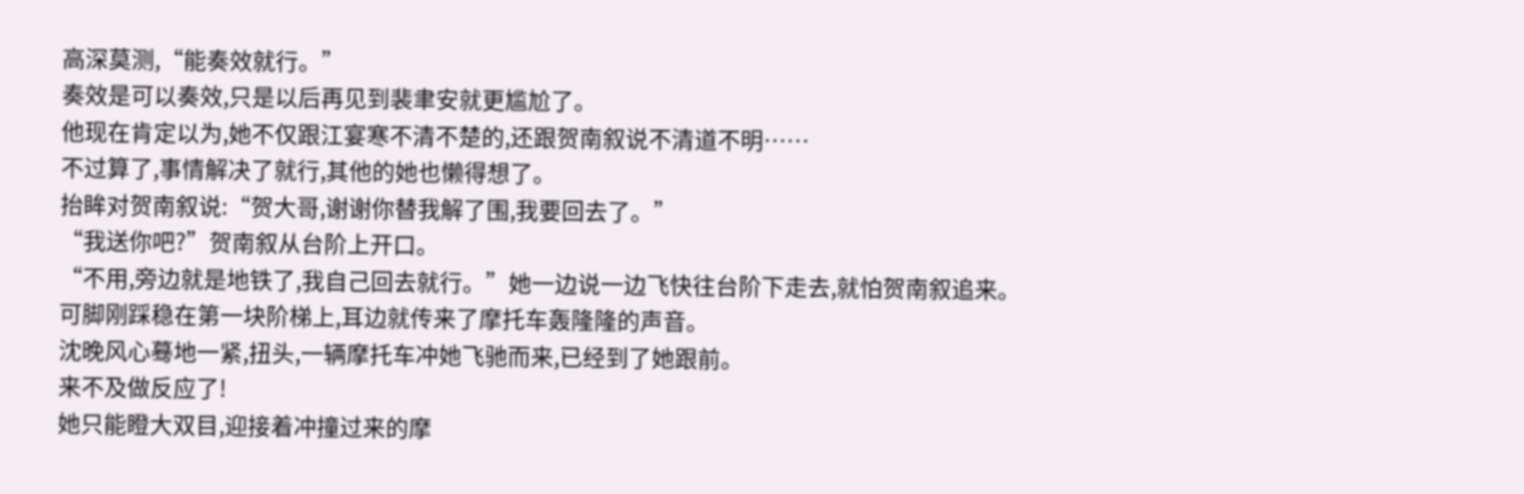高深莫测,“能奏效就行。”
奏效是可以奏效,只是以后再见到裴聿安就更尴尬了。
他现在肯定以为,她不仅跟江宴寒不清不楚的,还跟贺南叙说不清道不明……
不过算了,事情解决了就行,其他的她也懒得想了。
抬眸对贺南叙说:“贺大哥,谢谢你替我解了围,我要回去了。”
“我送你吧?”贺南叙从台阶上开口。
“不用,旁边就是地铁了,我自己回去就行。”她一边说一边飞快往台阶下走去,就怕贺南叙追来。
可脚刚踩稳在第一块阶梯上,耳边就传来了摩托车轰隆隆的声音。
沈晚风心蓦地一紧,扭头,一辆摩托车冲她飞驰而来,已经到了她跟前。
来不及做反应了!
她只能瞪大双目,迎接着冲撞过来的摩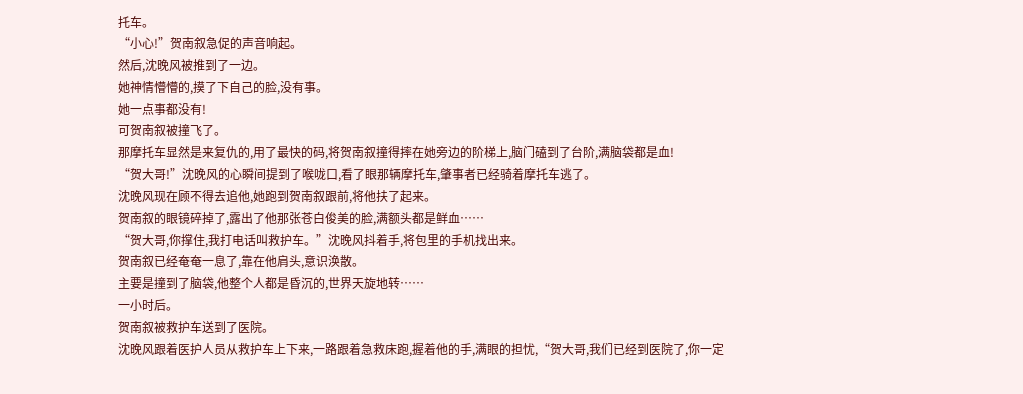托车。
“小心!”贺南叙急促的声音响起。
然后,沈晚风被推到了一边。
她神情懵懵的,摸了下自己的脸,没有事。
她一点事都没有!
可贺南叙被撞飞了。
那摩托车显然是来复仇的,用了最快的码,将贺南叙撞得摔在她旁边的阶梯上,脑门磕到了台阶,满脑袋都是血!
“贺大哥!”沈晚风的心瞬间提到了喉咙口,看了眼那辆摩托车,肇事者已经骑着摩托车逃了。
沈晚风现在顾不得去追他,她跑到贺南叙跟前,将他扶了起来。
贺南叙的眼镜碎掉了,露出了他那张苍白俊美的脸,满额头都是鲜血……
“贺大哥,你撑住,我打电话叫救护车。”沈晚风抖着手,将包里的手机找出来。
贺南叙已经奄奄一息了,靠在他肩头,意识涣散。
主要是撞到了脑袋,他整个人都是昏沉的,世界天旋地转……
一小时后。
贺南叙被救护车送到了医院。
沈晚风跟着医护人员从救护车上下来,一路跟着急救床跑,握着他的手,满眼的担忧,“贺大哥,我们已经到医院了,你一定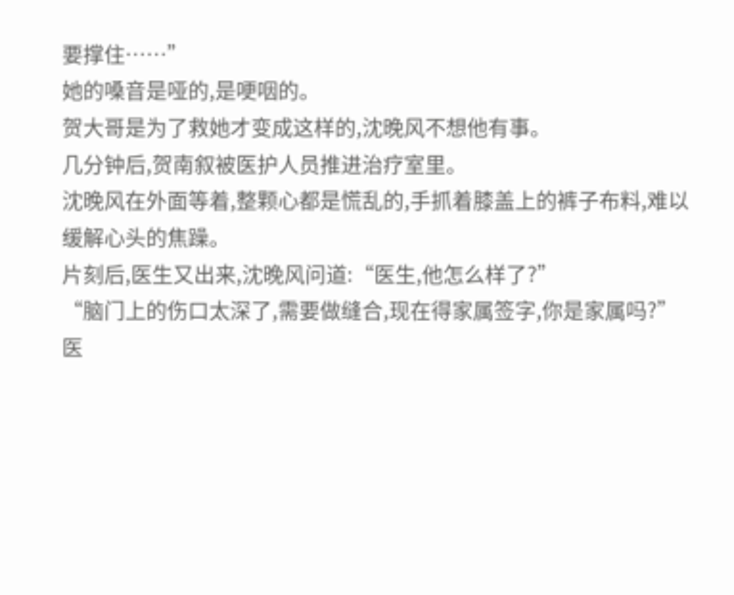要撑住……”
她的嗓音是哑的,是哽咽的。
贺大哥是为了救她才变成这样的,沈晚风不想他有事。
几分钟后,贺南叙被医护人员推进治疗室里。
沈晚风在外面等着,整颗心都是慌乱的,手抓着膝盖上的裤子布料,难以缓解心头的焦躁。
片刻后,医生又出来,沈晚风问道:“医生,他怎么样了?”
“脑门上的伤口太深了,需要做缝合,现在得家属签字,你是家属吗?”医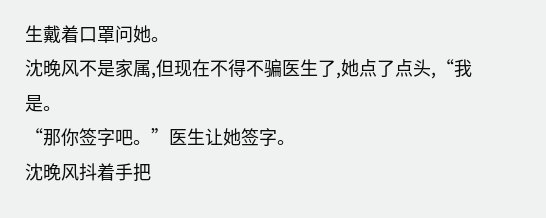生戴着口罩问她。
沈晚风不是家属,但现在不得不骗医生了,她点了点头,“我是。
“那你签字吧。”医生让她签字。
沈晚风抖着手把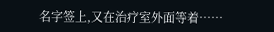名字签上,又在治疗室外面等着……